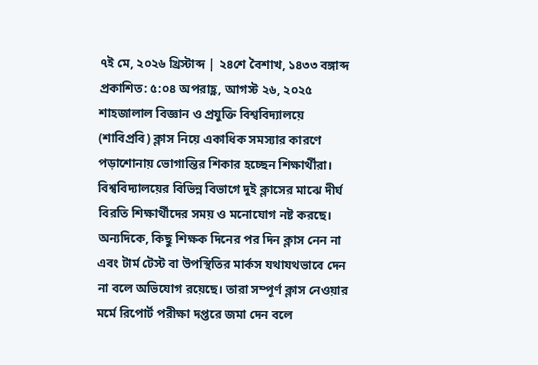৭ই মে, ২০২৬ খ্রিস্টাব্দ | ২৪শে বৈশাখ, ১৪৩৩ বঙ্গাব্দ
প্রকাশিত: ৫:০৪ অপরাহ্ণ, আগস্ট ২৬, ২০২৫
শাহজালাল বিজ্ঞান ও প্রযুক্তি বিশ্ববিদ্যালয়ে (শাবিপ্রবি) ক্লাস নিয়ে একাধিক সমস্যার কারণে পড়াশোনায় ভোগান্তির শিকার হচ্ছেন শিক্ষার্থীরা।
বিশ্ববিদ্যালয়ের বিভিন্ন বিভাগে দুই ক্লাসের মাঝে দীর্ঘ বিরতি শিক্ষার্থীদের সময় ও মনোযোগ নষ্ট করছে। অন্যদিকে, কিছু শিক্ষক দিনের পর দিন ক্লাস নেন না এবং টার্ম টেস্ট বা উপস্থিতির মার্কস যথাযথভাবে দেন না বলে অভিযোগ রয়েছে। তারা সম্পূর্ণ ক্লাস নেওয়ার মর্মে রিপোর্ট পরীক্ষা দপ্তরে জমা দেন বলে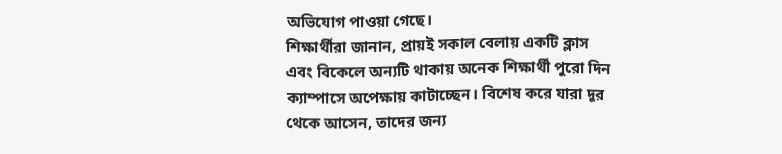অভিযোগ পাওয়া গেছে।
শিক্ষার্থীরা জানান, প্রায়ই সকাল বেলায় একটি ক্লাস এবং বিকেলে অন্যটি থাকায় অনেক শিক্ষার্থী পুরো দিন ক্যাম্পাসে অপেক্ষায় কাটাচ্ছেন। বিশেষ করে যারা দূর থেকে আসেন, তাদের জন্য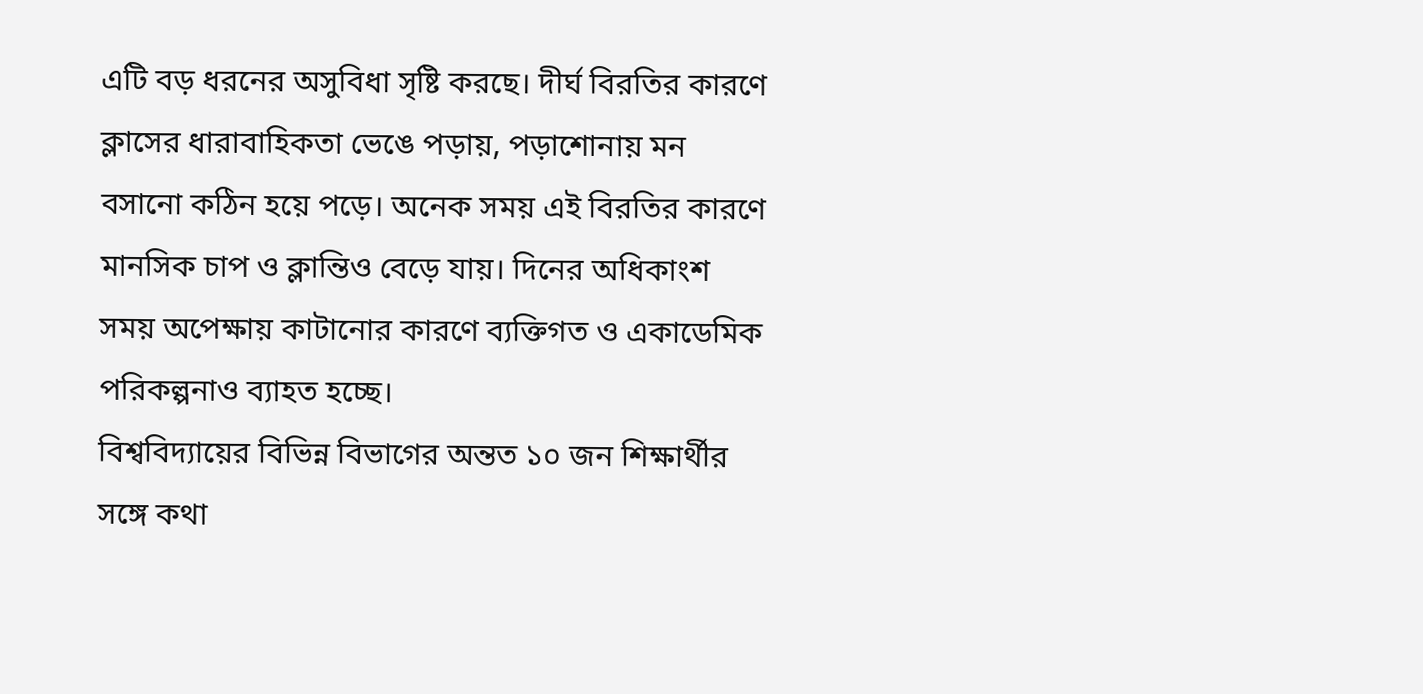এটি বড় ধরনের অসুবিধা সৃষ্টি করছে। দীর্ঘ বিরতির কারণে ক্লাসের ধারাবাহিকতা ভেঙে পড়ায়, পড়াশোনায় মন বসানো কঠিন হয়ে পড়ে। অনেক সময় এই বিরতির কারণে মানসিক চাপ ও ক্লান্তিও বেড়ে যায়। দিনের অধিকাংশ সময় অপেক্ষায় কাটানোর কারণে ব্যক্তিগত ও একাডেমিক পরিকল্পনাও ব্যাহত হচ্ছে।
বিশ্ববিদ্যায়ের বিভিন্ন বিভাগের অন্তত ১০ জন শিক্ষার্থীর সঙ্গে কথা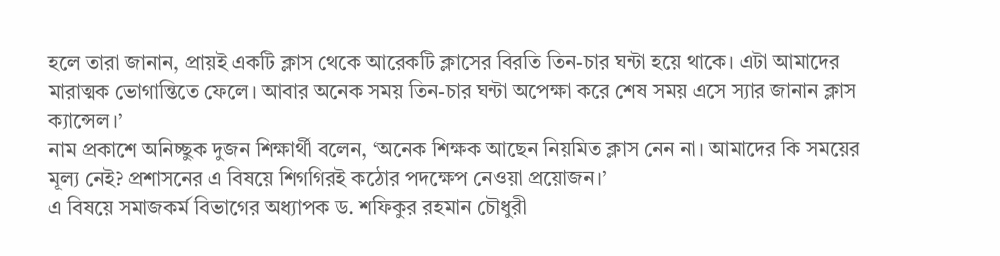হলে তারা জানান, প্রায়ই একটি ক্লাস থেকে আরেকটি ক্লাসের বিরতি তিন-চার ঘন্টা হয়ে থাকে। এটা আমাদের মারাত্মক ভোগান্তিতে ফেলে। আবার অনেক সময় তিন-চার ঘন্টা অপেক্ষা করে শেষ সময় এসে স্যার জানান ক্লাস ক্যান্সেল।’
নাম প্রকাশে অনিচ্ছুক দুজন শিক্ষার্থী বলেন, ‘অনেক শিক্ষক আছেন নিয়মিত ক্লাস নেন না। আমাদের কি সময়ের মূল্য নেই? প্রশাসনের এ বিষয়ে শিগগিরই কঠোর পদক্ষেপ নেওয়া প্রয়োজন।’
এ বিষয়ে সমাজকর্ম বিভাগের অধ্যাপক ড. শফিকুর রহমান চৌধুরী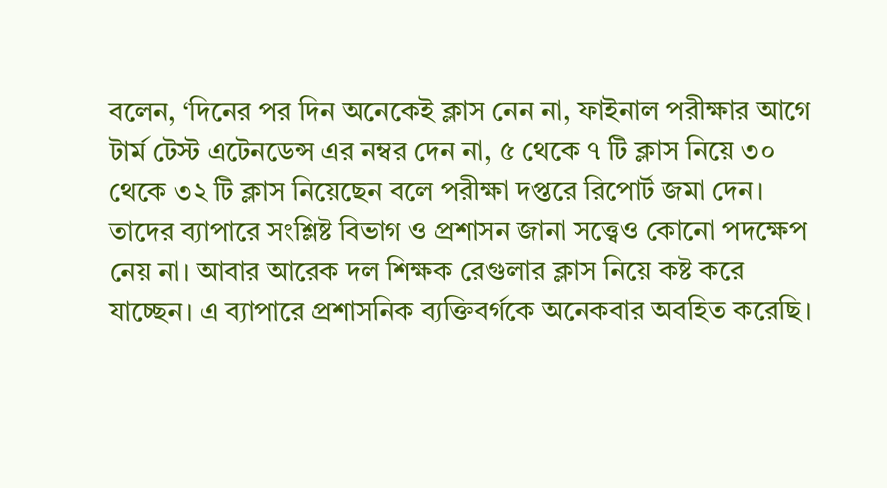বলেন, ‘দিনের পর দিন অনেকেই ক্লাস নেন না, ফাইনাল পরীক্ষার আগে টার্ম টেস্ট এটেনডেন্স এর নম্বর দেন না, ৫ থেকে ৭ টি ক্লাস নিয়ে ৩০ থেকে ৩২ টি ক্লাস নিয়েছেন বলে পরীক্ষা দপ্তরে রিপোর্ট জমা দেন। তাদের ব্যাপারে সংশ্লিষ্ট বিভাগ ও প্রশাসন জানা সত্ত্বেও কোনো পদক্ষেপ নেয় না। আবার আরেক দল শিক্ষক রেগুলার ক্লাস নিয়ে কষ্ট করে যাচ্ছেন। এ ব্যাপারে প্রশাসনিক ব্যক্তিবর্গকে অনেকবার অবহিত করেছি।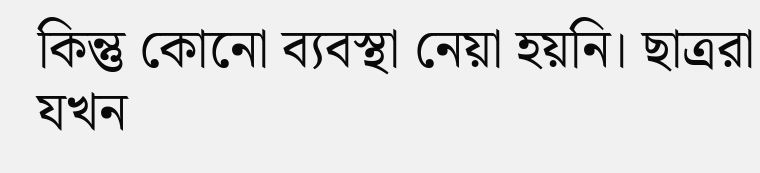কিন্তু কোনো ব্যবস্থা নেয়া হয়নি। ছাত্ররা যখন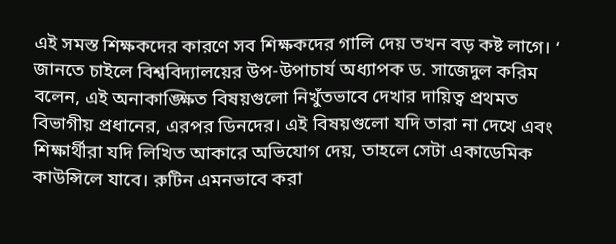এই সমস্ত শিক্ষকদের কারণে সব শিক্ষকদের গালি দেয় তখন বড় কষ্ট লাগে। ‘
জানতে চাইলে বিশ্ববিদ্যালয়ের উপ-উপাচার্য অধ্যাপক ড. সাজেদুল করিম বলেন, এই অনাকাঙ্ক্ষিত বিষয়গুলো নিখুঁতভাবে দেখার দায়িত্ব প্রথমত বিভাগীয় প্রধানের, এরপর ডিনদের। এই বিষয়গুলো যদি তারা না দেখে এবং শিক্ষার্থীরা যদি লিখিত আকারে অভিযোগ দেয়, তাহলে সেটা একাডেমিক কাউন্সিলে যাবে। রুটিন এমনভাবে করা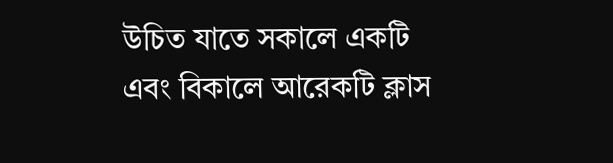উচিত যাতে সকালে একটি এবং বিকালে আরেকটি ক্লাস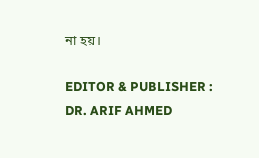না হয়।

EDITOR & PUBLISHER :
DR. ARIF AHMED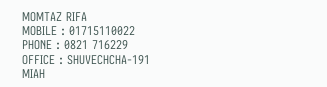MOMTAZ RIFA
MOBILE : 01715110022
PHONE : 0821 716229
OFFICE : SHUVECHCHA-191
MIAH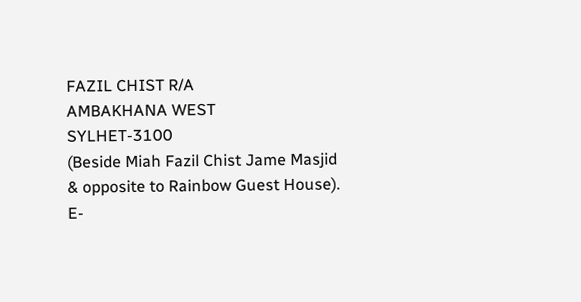FAZIL CHIST R/A
AMBAKHANA WEST
SYLHET-3100
(Beside Miah Fazil Chist Jame Masjid & opposite to Rainbow Guest House).
E-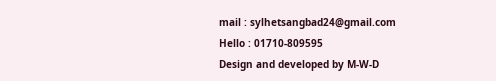mail : sylhetsangbad24@gmail.com
Hello : 01710-809595
Design and developed by M-W-D